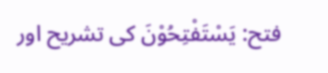فتح: یَسْتَفْتِحُوْنَ کی تشریح اور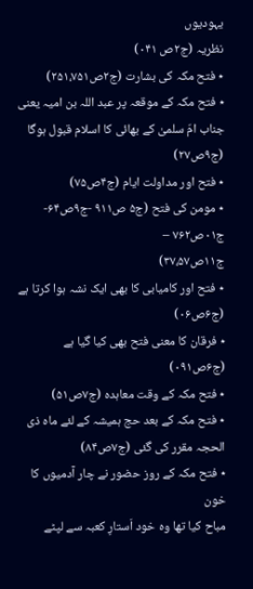یہودیوں
نظریہ (ج۲ص ۰۴۱)
٭ فتح مکہ کی بشارت (ج۲ص۲۵۱،۷۵۱)
٭ فتح مکہ کے موقعہ پر عبد اللہ بن امیہ یعنی
جناب امّ سلمیٰ کے بھائی کا اسلام قبول ہوگا (ج۹ص۲۷)
٭ فتح اور مداولت ایام (ج۴ص۷۵)
٭ مومن کی فتح (ج۵ ص۹۱۱ -ج۹ص۶۴- ج۰۱ص۷۶۲ –
ج۱۱ص۳۷،۵۷)
٭ فتح اور کامیابی کا بھی ایک نشہ ہوا کرتا ہے
(ج۶ص۰۶)
٭ فرقان کا معنی فتح بھی کیا گیا ہے (ج۶ص۰۹۱)
٭ فتح مکہ کے وقت معاہدہ (ج۷ص۵۱)
٭ فتح مکہ کے بعد حج ہمیشہ کے لئے ماہ ذی
الحجہ مقرر کی گئی (ج۷ص۸۴)
٭ فتح مکہ کے روز حضور نے چار آدمیوں کا خون
مباح کیا تھا وہ خود اَستارِ کعبہ سے لپٹے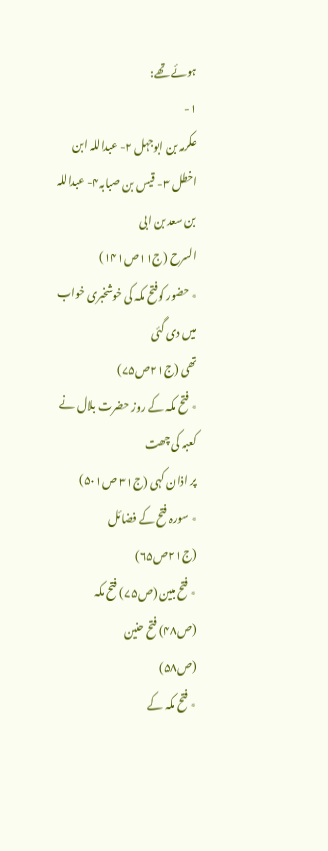ہوئے تھے:
۱-
عکرمہ بن ابوجہل ۲- عبداللہ ابن اخطل ۳- قیس بن صبابہ۴- عبداللہ بن سعد بن ابی
السرح (ج۱۱ص۱۴۱)
٭ حضور کوفتح مکہ کی خوشخبری خواب میں دی گئی
تھی (ج۲۱ص۷۵)
٭ فتح مکہ کے روز حضرت بلال نے کعبہ کی چھت
پر اذان کہی (ج۳۱ ص۵۰۱)
٭ سورہ فتح کے فضائل (ج۲۱ص۶۵)
٭ فتح مبین (ص۷۵) فتح مکہ (ص۴۸) فتح حنین
(ص۵۸)
٭ فتح مکہ کے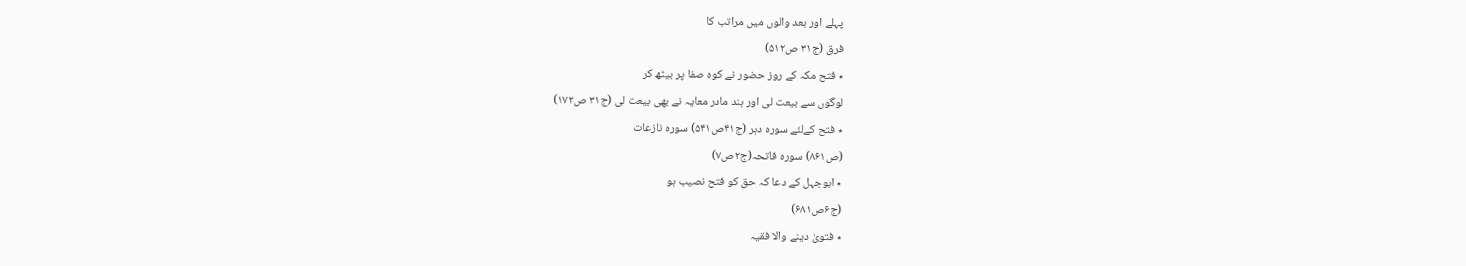پہلے اور بعد والوں میں مراتب کا
فرق (ج۳۱ ص۵۱۲)
٭ فتح مکہ کے روز حضور نے کوہ صفا پر بیٹھ کر
لوگوں سے بیعت لی اور ہند مادر معایہ نے بھی بیعت لی (ج۳۱ ص۱۷۲)
٭ فتح کےلئے سورہ دہر (ج۴۱ص۵۴۱) سورہ نازعات
(ص۸۶۱) سورہ فاتحہ(ج۲ص۷)
٭ ابوجہل کے دعا کہ حق کو فتح نصیب ہو
(ج۶ص۶۸۱)
٭ فتویٰ دینے والا فقیہ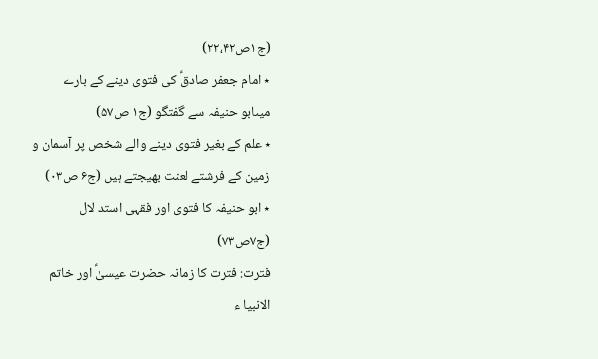(ج۱ص۲۲،۴۲)
٭ امام جعفر صادقؑ کی فتوی دینے کے بارے
میںابو حنیفہ سے گفتگو (ج۱ ص۵۷)
٭ علم کے بغیر فتوی دینے والے شخص پر آسمان و
زمین کے فرشتے لعنت بھیجتے ہیں (ج۶ ص۰۳)
٭ ابو حنیفہ کا فتوی اور فقہی استد لال
(ج۷ص۷۳)
فترت: فترت کا زمانہ حضرت عیسیٰؑ اور خاتم
الانبیا ء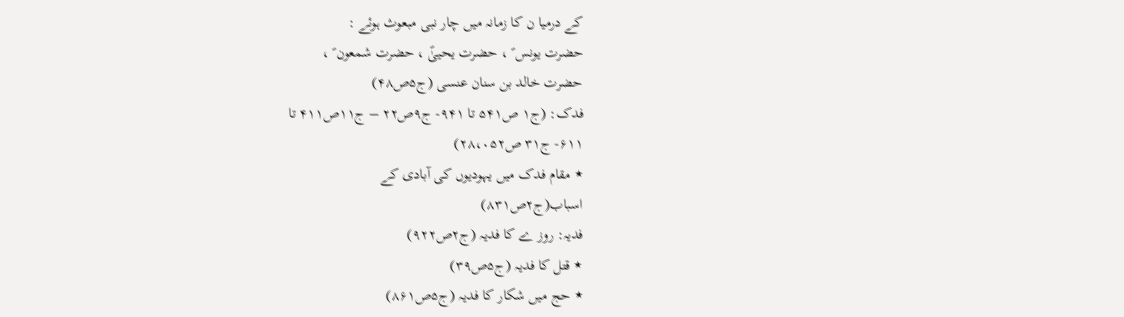کے درمیا ن کا زمانہ میں چار نبی مبعوث ہوئے :
حضرت یونس ؑ ، حضرت یحییٰؑ ، حضرت شمعون ؑ ،
حضرت خالد بن سنان عنسی (ج۵ص۴۸)
فدک: (ج۱ ص۵۴۱ تا ۹۴۱- ج۹ص۲۲ – ج۱۱ص۴۱۱ تا
۶۱۱- ج۳۱ ص۲۸،۰۵۲)
٭ مقام فدک میں یہودیوں کی آبادی کے
اسباب(ج۲ص۸۳۱)
فدیہ: روز ے کا فدیہ (ج۲ص۹۲۲)
٭ قتل کا فدیہ (ج۵ص۳۹)
٭ حج میں شکار کا فدیہ (ج۵ص۸۶۱)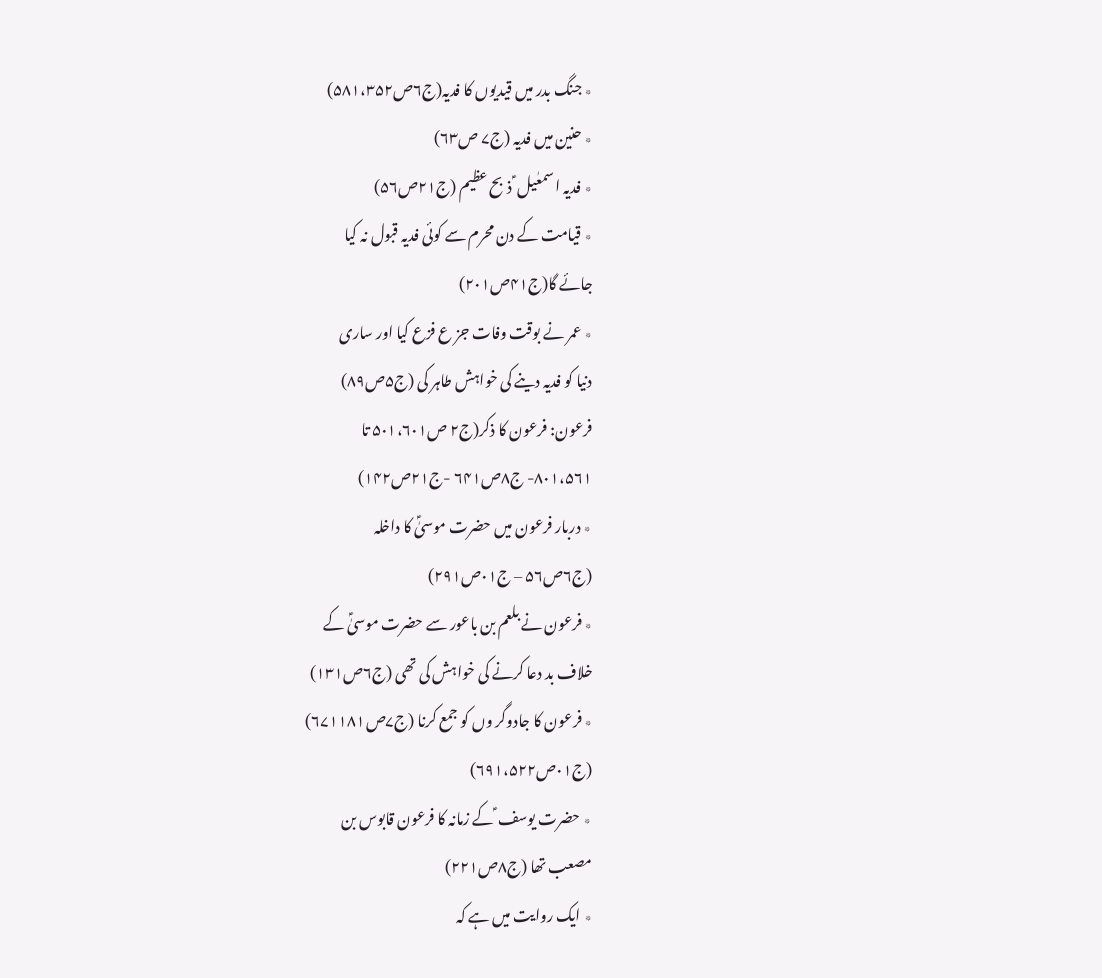٭ جنگ بدر میں قیدیوں کا فدیہ(ج۶ص۵۸۱،۳۵۲)
٭ حنین میں فدیہ (ج۷ ص۶۳)
٭ فدیہ اسمعٰیل ؑ ذبح عظیم (ج۲۱ص۵۶)
٭ قیامت کے دن محرم سے کوئی فدیہ قبول نہ کیا
جائے گا(ج۴۱ص۲۰۱)
٭ عمر نے بوقت وفات جز ع فزع کیا اور ساری
دنیا کو فدیہ دینے کی خواہش طاہر کی (ج۵ص۸۹)
فرعون: فرعون کا ذکر(ج۲ ص۵۰۱،۶۰۱ تا
۸۰۱،۵۶۱- ج۸ص۶۴۱ -ج۲۱ص۱۴۲)
٭ دربار فرعون میں حضرت موسیٰؑ کا داخلہ
(ج۶ص۵۶ – ج۰۱ص۲۹۱)
٭ فرعون نے بلعم بن باعور سے حضرت موسیٰؑ کے
خلاف بد دعا کرنے کی خواہش کی تھی (ج۶ص۱۳۱)
٭ فرعون کا جادوگر وں کو جمع کرنا (ج۷ص۶۷۱۱۸۱)
(ج۰۱ص۶۹۱،۵۲۲)
٭ حضرت یوسف ؑ کے زمانہ کا فرعون قابوس بن
مصعب تھا (ج۸ص۲۲۱)
٭ ایک روایت میں ہے کہ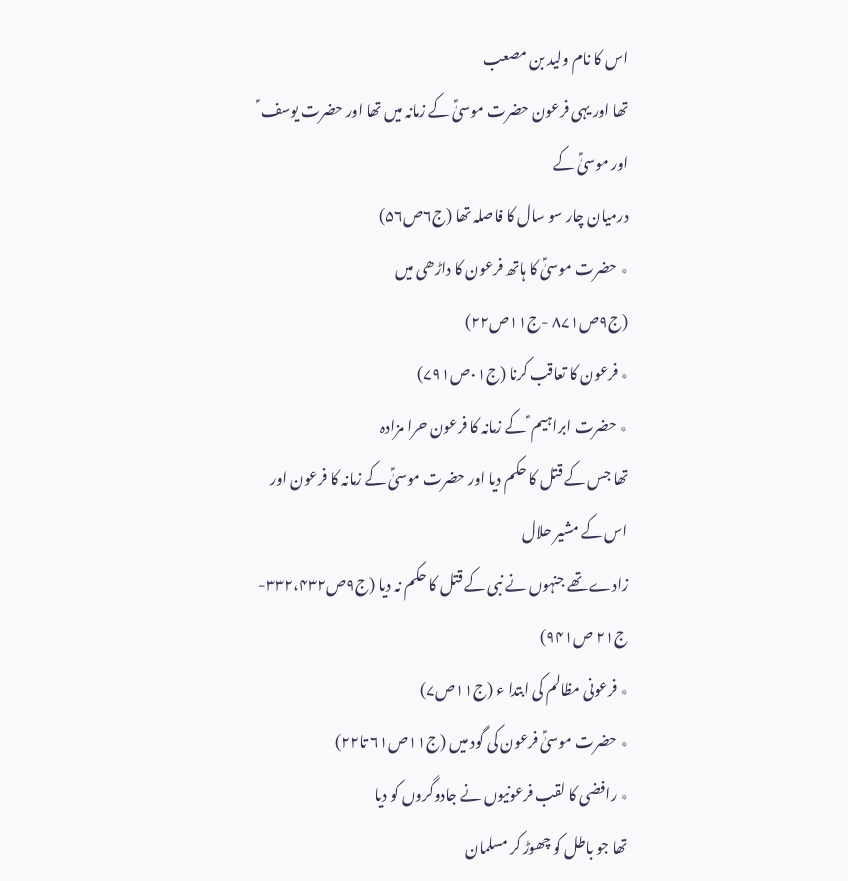اس کا نام ولید بن مصعب
تھا اور یہی فرعون حضرت موسیٰؑ کے زمانہ میں تھا اور حضرت یوسف ؑ اور موسیٰؑ کے
درمیان چار سو سال کا فاصلہ تھا (ج۶ص۵۶)
٭ حضرت موسیٰؑ کا ہاتھ فرعون کا داڑھی میں
(ج۹ص۸۷۱ -ج۱۱ص۲۲)
٭ فرعون کا تعاقب کرنا (ج۰۱ص۷۹۱)
٭ حضرت ابراہیم ؑ کے زمانہ کا فرعون حرا مزادہ
تھا جس کے قتل کا حکم دیا اور حضرت موسیٰؑ کے زمانہ کا فرعون اور اس کے مشیر حلال
زادے تھے جنہوں نے نبی کے قتل کا حکم نہ دیا (ج۹ص۳۳۲،۴۳۲- ج۲۱ ص۹۴۱)
٭ فرعونی مظالم کی ابتدا ء (ج۱۱ص۷)
٭ حضرت موسیٰؑ فرعون کی گود میں (ج۱۱ص۶۱ تا۲۲)
٭ رافضی کا لقب فرعونیوں نے جادوگروں کو دیا
تھا جو باطل کو چھوڑ کر مسلمان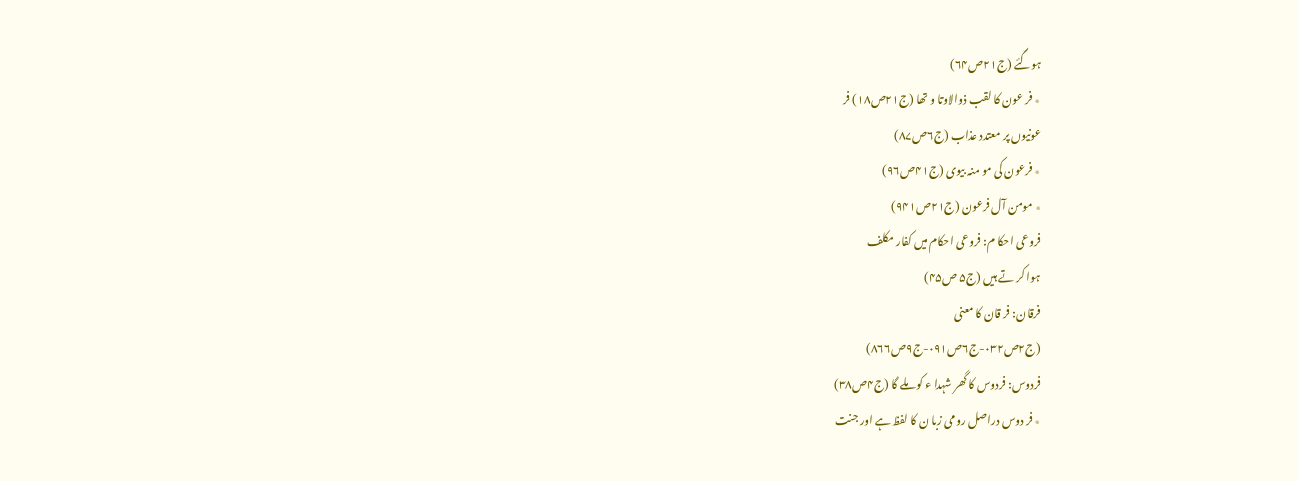ہوگئے (ج۲۱ص۶۴)
٭ فر عون کا لقب ذوالاوتا و تھا (ج۲۱ص۱۸) فر
عونیوں پر معتدد عذاب (ج۶ص۸۷)
٭ فرعون کی مو منہ بیوی (ج۴۱ص۹۶)
٭ مومن آل فرعون (ج۲۱ص۹۴۱)
فروعی احکا م: فروعی احکام میں کفار مکلف
ہوا کر تے ہیں (ج۵ ص۴۵)
فرقان: فر قان کا معنی
(ج۲ص۰۳۲-ج۶ص۰۹۱-ج۹ص۸۶۶)
فردوس: فردوس کا گھر شہدا ء کو ملے گا (ج۴ص۳۸)
٭ فر دوس دراصل رومی زبا ن کا لفظ ہے اور جنت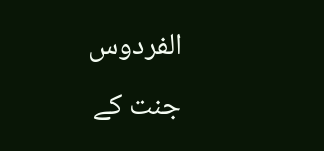الفردوس جنت کے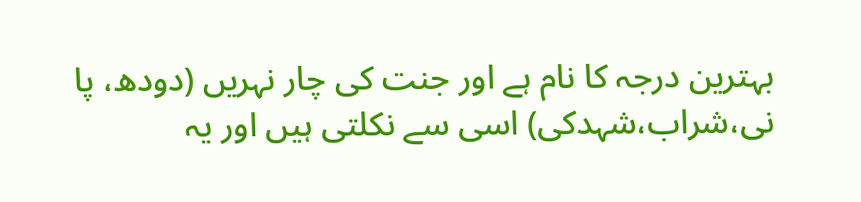بہترین درجہ کا نام ہے اور جنت کی چار نہریں (دودھ، پا
نی،شراب،شہدکی) اسی سے نکلتی ہیں اور یہ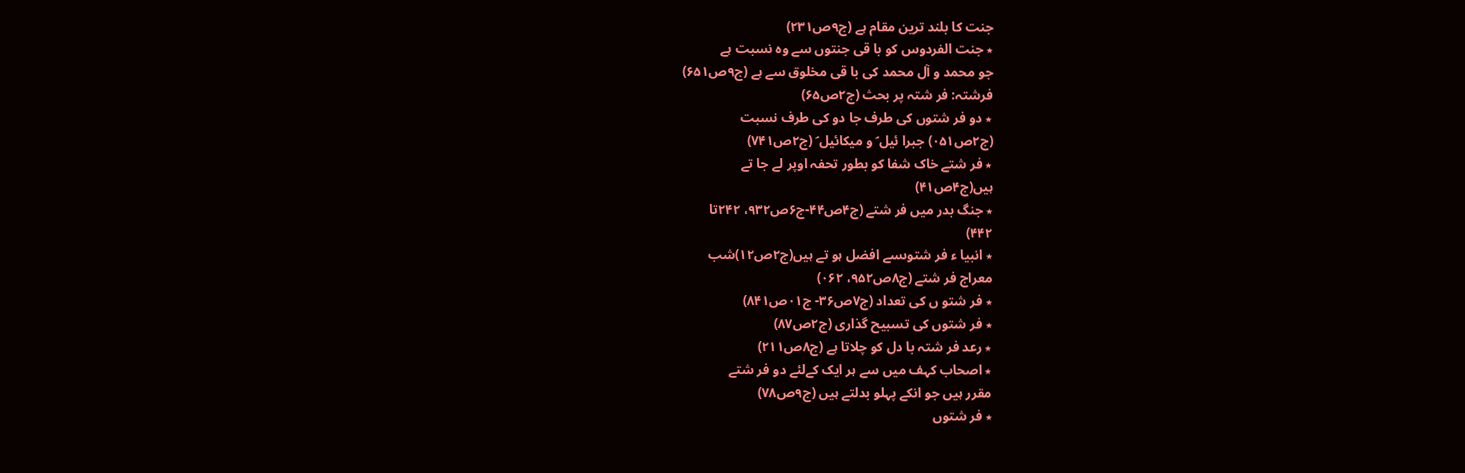جنت کا بلند ترین مقام ہے (ج۹ص۲۳۱)
٭ جنت الفردوس کو با قی جنتوں سے وہ نسبت ہے
جو محمد و آل محمد کی با قی مخلوق سے ہے (ج۹ص۶۵۱)
فرشتہ: فر شتہ پر بحث (ج۲ص۶۵)
٭ دو فر شتوں کی طرف جا دو کی طرف نسبت
(ج۲ص۰۵۱) جبرا ئیل ؑ و میکائیل ؑ (ج۲ص۷۴۱)
٭ فر شتے خاک شفا کو بطور تحفہ اوپر لے جا تے
ہیں(ج۴ص۴۱)
٭ جنگ بدر میں فر شتے (ج۴ص۴۴-ج۶ص۹۳۲، ۲۴۲تا
۴۴۲)
٭ انبیا ء فر شتوںسے افضل ہو تے ہیں(ج۲ص۱۲)شب
معراج فر شتے (ج۸ص۹۵۲، ۰۶۲)
٭ فر شتو ں کی تعداد (ج۷ص۳۶- ج۰۱ص۸۴۱)
٭ فر شتوں کی تسبیح گذاری (ج۲ص۸۷)
٭ رعد فر شتہ با دل کو چلاتا ہے (ج۸ص۲۱۱)
٭ اصحاب کہف میں سے ہر ایک کےلئے دو فر شتے
مقرر ہیں جو انکے پہلو بدلتے ہیں (ج۹ص۷۸)
٭ فر شتوں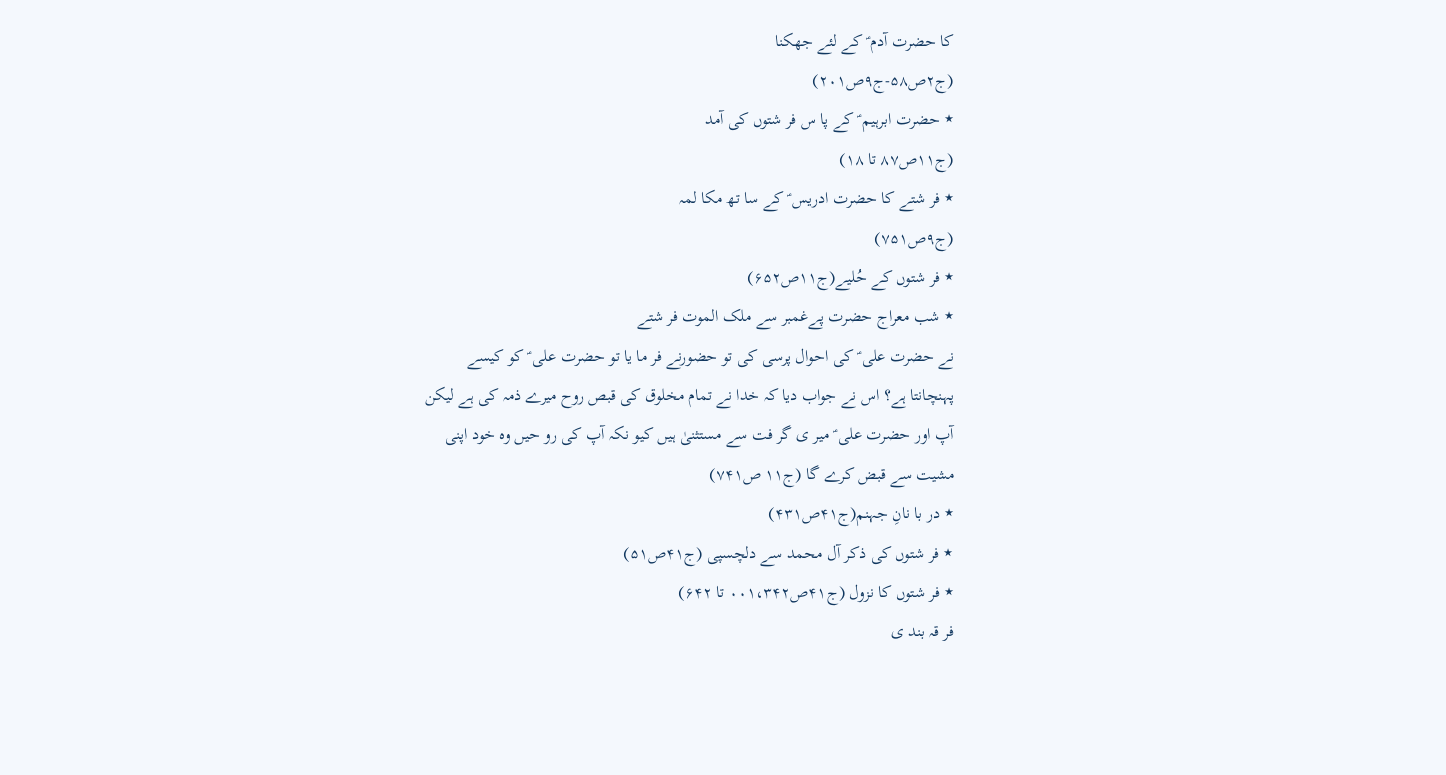کا حضرت آدم ؑ کے لئے جھکنا
(ج۲ص۵۸-ج۹ص۲۰۱)
٭ حضرت ابرہیم ؑ کے پا س فر شتوں کی آمد
(ج۱۱ص۸۷ تا ۱۸)
٭ فر شتے کا حضرت ادریس ؑ کے سا تھ مکا لمہ
(ج۹ص۷۵۱)
٭ فر شتوں کے حُلیے(ج۱۱ص۶۵۲)
٭ شب معراج حضرت پےغمبر سے ملک الموت فر شتے
نے حضرت علی ؑ کی احوال پرسی کی تو حضورنے فر ما یا تو حضرت علی ؑ کو کیسے
پہنچانتا ہے؟ اس نے جواب دیا کہ خدا نے تمام مخلوق کی قبص روح میرے ذمہ کی ہے لیکن
آپ اور حضرت علی ؑ میر ی گر فت سے مستثنیٰ ہیں کیو نکہ آپ کی رو حیں وہ خود اپنی
مشیت سے قبض کرے گا (ج۱۱ ص۷۴۱)
٭ در با نانِ جہنم(ج۴۱ص۴۳۱)
٭ فر شتوں کی ذکر آل محمد سے دلچسپی (ج۴۱ص۵۱)
٭ فر شتوں کا نزول (ج۴۱ص۰۰۱،۳۴۲ تا ۶۴۲)
فر قہ بند ی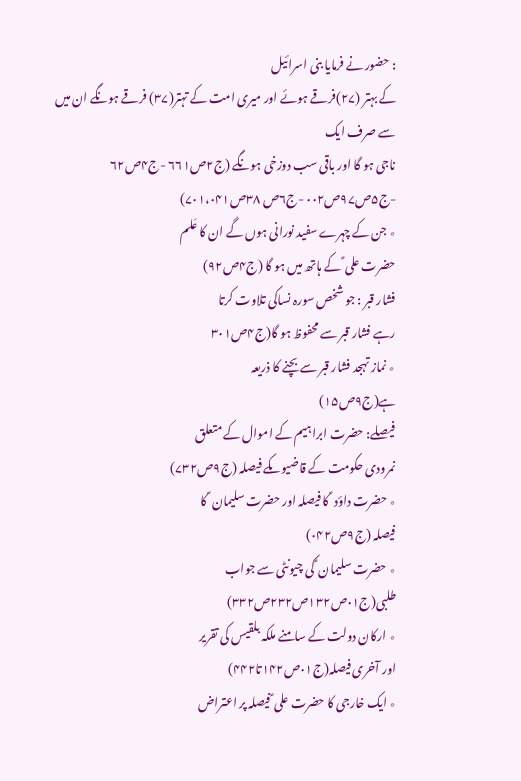: حضور نے فرمایا بنی اسرائیل
کے بہتر (۲۷)فرقے ہوئے اور میری امت کے تہتر(۳۷) فرقے ہونگے ان میں سے صرف ایک
ناجی ہو گا اور باقی سب دوزخی ہونگے (ج۲ص۶۶۱ -ج۴ص۶۲ -ج۵ص۹۷ص۰۰۲ -ج۶ص ۳۸ص۷۰۱،۰۴۱)
٭ جن کے چہرے سفید نورانی ہوں گے ان کا عَلم
حضرت علی ؑ کے ہاتھ میں ہو گا (ج۴ص۹۲)
فشار قبر : جو شخص سورہ نساکی تلاوت کرتا
رہے فشار قبر سے محفوظ ہو گا(ج۴ص۳۰۱
٭ نماز تہجد فشار قبر سے بچنے کا ذریعہ
ہے(ج۹ص۱۵)
فیصلے: حضرت ابراہیم کے اموال کے متعلق
نمرودی حکومت کے قاضیوںکے فیصلہ (ج۹ص۷۳۲)
٭ حضرت داؤد ؑ کا فیصلہ اور حضرت سلیمان ؑ کا
فیصلہ (ج۹ص۰۴۲)
٭ حضرت سلیمان ؑ کی چیونٹی سے جواب
طلبی(ج۰۱ص۱۳۲ص۲۳۲ص۳۳۲)
٭ ارکان دولت کے سامنے ملکہ بلقیس کی تقریر
اور آخری فیصلہ(ج۰۱ص۱۴۲تا۴۴۲)
٭ ایک خارجی کا حضرت علی ؑ فیصلہ پر اعتراض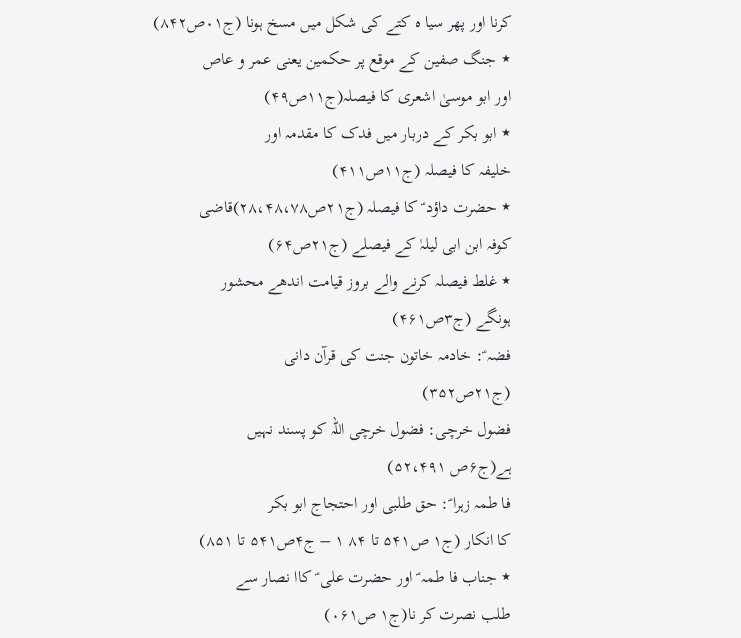کرنا اور پھر سیا ہ کتے کی شکل میں مسخ ہونا (ج۰۱ص۸۴۲)
٭ جنگ صفین کے موقع پر حکمین یعنی عمر و عاص
اور ابو موسیٰ اشعری کا فیصلہ(ج۱۱ص۴۹)
٭ ابو بکر کے دربار میں فدک کا مقدمہ اور
خلیفہ کا فیصلہ (ج۱۱ص۴۱۱)
٭ حضرت داؤد ؑ کا فیصلہ (ج۲۱ص۲۸،۴۸،۷۸)قاضی
کوفہ ابن ابی لیلہٰ کے فیصلے (ج۲۱ص۶۴)
٭ غلط فیصلہ کرنے والے بروز قیامت اندھے محشور
ہونگے (ج۳ص۴۶۱)
فضہ ؑ: خادمہ خاتون جنت کی قرآن دانی
(ج۲۱ص۳۵۲)
فضول خرچی: فضول خرچی اللہ کو پسند نہیں
ہے(ج۶ص ۵۲،۴۹۱)
فا طمہ زہرا ؑ: حق طلبی اور احتجاج ابو بکر
کا انکار (ج۱ ص۵۴۱ تا ۸۴ ۱ – ج۴ص۵۴۱ تا ۸۵۱)
٭ جناب فا طمہ ؑ اور حضرت علی ؑ کاا نصار سے
طلب نصرت کر نا(ج۱ ص۰۶۱)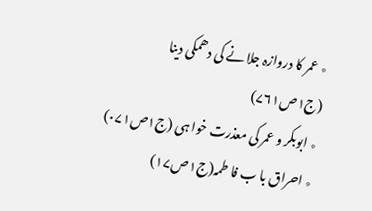٭ عمر کا دروازہ جلا نے کی دھمکی دینا
(ج۱ص۷۶۱)
٭ ابوبکر و عمر کی معذرت خوا ہی (ج۱ص۰۷۱)
٭ احراق با ب فا طمہ(ج۱ص۱۷)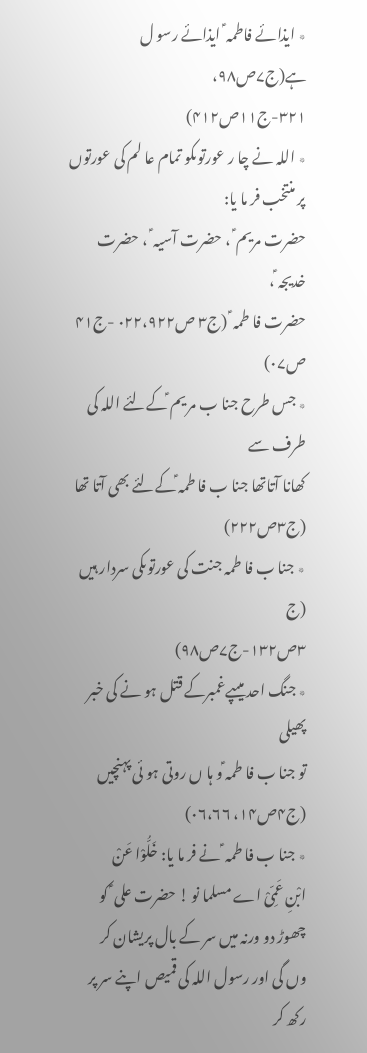٭ ایذائے فاطمہ ؑ ایذائے رسو ل ہے(ج۷ص۹۸،
۳۲۱-ج۱۱ص۴۱۲)
٭ اللہ نے چا ر عورتوںکو تمام عا لم کی عورتوں
پر منتخب فر ما یا:
حضرت مریم ؑ ، حضرت آسیہ ؑ ، حضرت خدیجہ ؑ،
حضرت فا طمہ ؑ (ج۳ ص۰۲۲،۹۲۲ -ج۴۱ ص۰۷)
٭ جس طرح جنا ب مر یم ؑکےلئے اللہ کی طرف سے
کھانا آتاتھا جنا ب فا طمہ ؑکےلئے بھی آتا تھا (ج۳ص۲۲۲)
٭ جنا ب فا طمہ جنت کی عورتوںکی سردار ہیں (ج
۳ص۱۳۲-ج۷ص۹۸)
٭ جنگ احد میںپےغمبرکے قتل ہو نے کی خبر پھیلی
تو جنا ب فا طمہ ؑو ہا ں روتی ہو ئی پہنچیں (ج۴ص۱۴، ۰۶،۶۶)
٭ جنا ب فا طمہ ؑ نے فر ما یا: خَلُّوْا عَنْ
ابْنِ عَمِّیْ اے مسلما نو ! حضرت علی ؑ کو چھوڑ دو ورنہ میں سر کے بال پریشان کر
وں گی اور رسول اللہ کی قمیص اپنے سر پر رکھ کر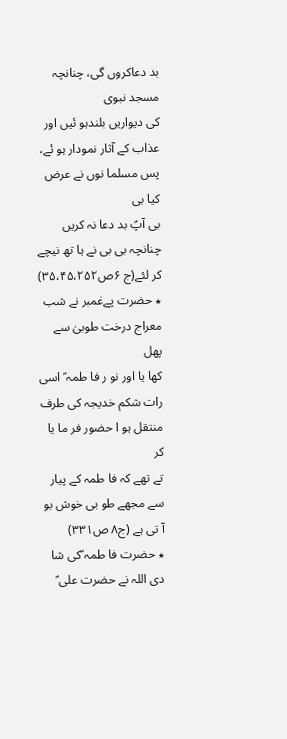بد دعاکروں گی، چنانچہ مسجد نبوی
کی دیواریں بلندہو ئیں اور عذاب کے آثار نمودار ہو ئے، پس مسلما نوں نے عرض کیا بی
بی آپؑ بد دعا نہ کریں چنانچہ بی بی نے ہا تھ نیچے کر لئے(ج ۶ص۳۵،۴۵،۲۵۲)
٭ حضرت پےغمبر نے شب معراج درخت طوبیٰ سے پھل
کھا یا اور نو ر فا طمہ ؑ اسی رات شکم خدیجہ کی طرف منتقل ہو ا حضور فر ما یا کر
تے تھے کہ فا طمہ کے پیار سے مجھے طو بی خوش بو آ تی ہے (ج۸ ص۳۳۱)
٭ حضرت فا طمہ ؑکی شا دی اللہ نے حضرت علی ؑ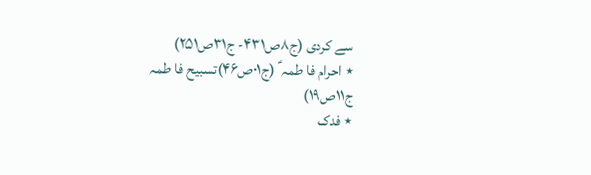سے کردی (ج۸ص۴۳۱- ج۳۱ص۲۵۱)
٭ احرام فا طمہ ؑ (ج۰۱ص۴۶)تسبیح فا طمہ
ج۱۱ص۱۹)
٭ فدک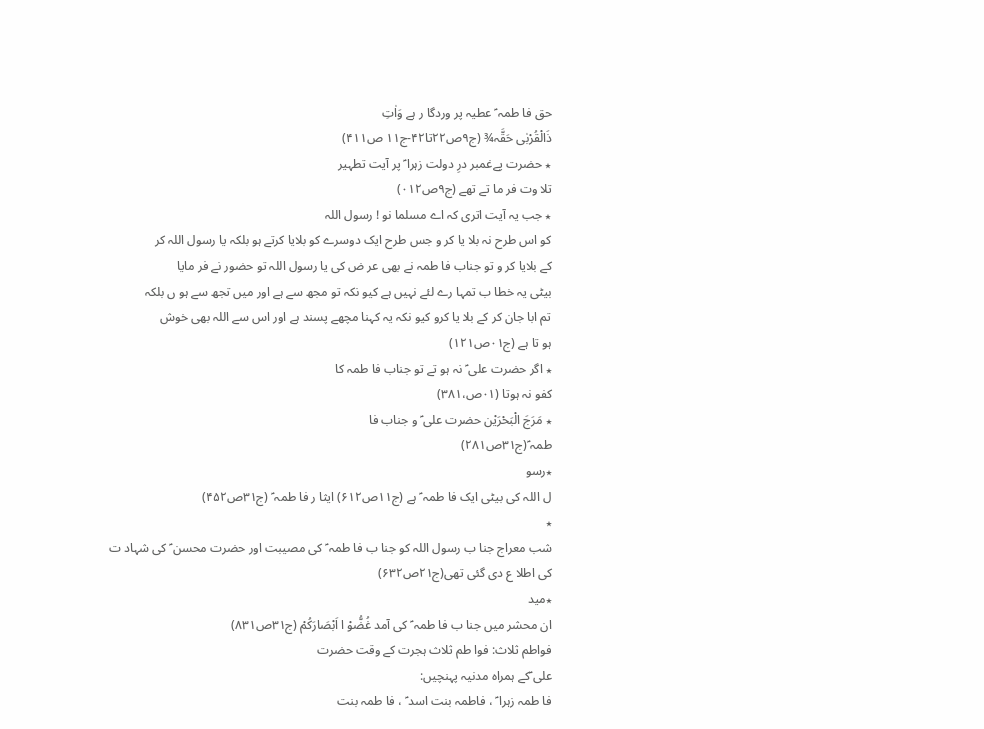حق فا طمہ ؑ عطیہ پر وردگا ر ہے وَاٰتِ
ذَالْقُرْبٰی حَقَّہ¾ (ج۹ص۲۲تا۴۲-ج۱۱ ص۴۱۱)
٭ حضرت پےغمبر درِ دولت زہرا ؑ پر آیت تطہیر
تلا وت فر ما تے تھے (ج۹ص۰۱۲)
٭ جب یہ آیت اتری کہ اے مسلما نو ! رسول اللہ
کو اس طرح نہ بلا یا کر و جس طرح ایک دوسرے کو بلایا کرتے ہو بلکہ یا رسول اللہ کر
کے بلایا کر و تو جناب فا طمہ نے بھی عر ض کی یا رسول اللہ تو حضور نے فر مایا
بیٹی یہ خطا ب تمہا رے لئے نہیں ہے کیو نکہ تو مجھ سے ہے اور میں تجھ سے ہو ں بلکہ
تم ابا جان کر کے بلا یا کرو کیو نکہ یہ کہنا مچھے پسند ہے اور اس سے اللہ بھی خوش
ہو تا ہے (ج۰۱ص۱۲۱)
٭ اگر حضرت علی ؑ نہ ہو تے تو جناب فا طمہ کا
کفو نہ ہوتا (۰۱ص،۳۸۱)
٭ مَرَجَ الْبَحْرَیْن حضرت علی ؑ و جناب فا
طمہ ؑ(ج۳۱ص۲۸۱)
٭رسو
ل اللہ کی بیٹی ایک فا طمہ ؑ ہے (ج۱۱ص۶۱۲) ایثا ر فا طمہ ؑ (ج۳۱ص۴۵۲)
٭
شب معراج جنا ب رسول اللہ کو جنا ب فا طمہ ؑ کی مصیبت اور حضرت محسن ؑ کی شہاد ت
کی اطلا ع دی گئی تھی(ج۲۱ص۶۳۲)
٭مید
ان محشر میں جنا ب فا طمہ ؑ کی آمد غُضُّوْ ا اَبْصَارَکُمْ (ج۳۱ص۸۳۱)
فواطم ثلاث: فوا طم ثلاث ہجرت کے وقت حضرت
علی ؑکے ہمراہ مدنیہ پہنچیں:
فا طمہ زہرا ؑ ، فاطمہ بنت اسد ؑ ، فا طمہ بنت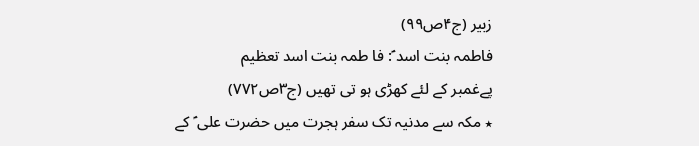زبیر (ج۴ص۹۹)
فاطمہ بنت اسد ؑ: فا طمہ بنت اسد تعظیم
پےغمبر کے لئے کھڑی ہو تی تھیں (ج۳ص۷۷۲)
٭ مکہ سے مدنیہ تک سفر ہجرت میں حضرت علی ؑ کے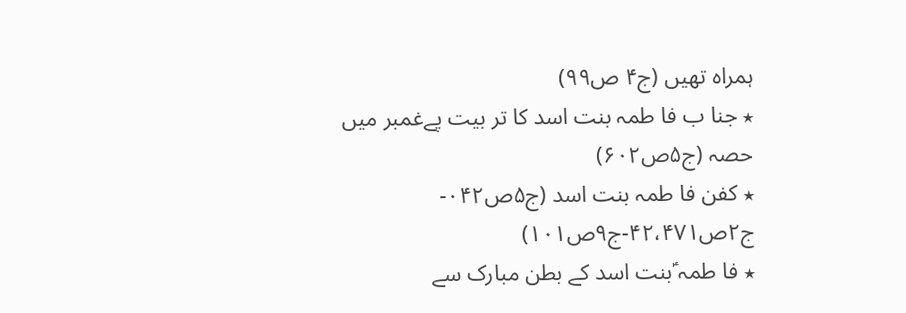ہمراہ تھیں (ج۴ ص۹۹)
٭ جنا ب فا طمہ بنت اسد کا تر بیت پےغمبر میں
حصہ (ج۵ص۶۰۲)
٭ کفن فا طمہ بنت اسد (ج۵ص۰۴۲-
ج۲ص۴۲،۴۷۱-ج۹ص۱۰۱)
٭ فا طمہ ؑبنت اسد کے بطن مبارک سے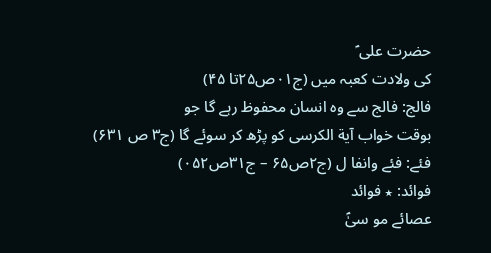حضرت علی ؑ
کی ولادت کعبہ میں (ج۰۱ص۲۵تا ۴۵)
فالج: فالج سے وہ انسان محفوظ رہے گا جو
بوقت خواب آیة الکرسی کو پڑھ کر سوئے گا (ج۳ ص ۶۳۱)
فئے: فئے وانفا ل (ج۲ص۶۵ – ج۳۱ص۰۵۲)
فوائد: ٭ فوائد
عصائے مو سیٰؑ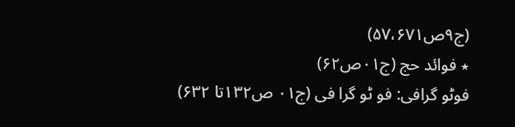(ج۹ص۵۷،۶۷۱)
٭ فوائد حج (ج۰۱ص۶۲)
فوٹو گرافی: فو ٹو گرا فی (ج۰۱ ص۱۳۲تا ۶۳۲)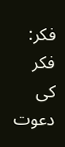فکر:
فکر کی دعوت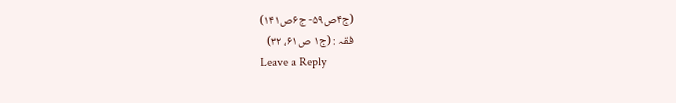(ج۴ص۵۹- ج۶ص۱۴۱)
فقہ : (ج۱ ص۶۱، ۳۲)
Leave a Reply